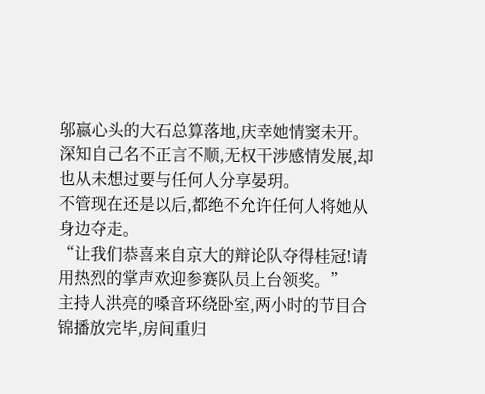邬嬴心头的大石总算落地,庆幸她情窦未开。
深知自己名不正言不顺,无权干涉感情发展,却也从未想过要与任何人分享晏玥。
不管现在还是以后,都绝不允许任何人将她从身边夺走。
“让我们恭喜来自京大的辩论队夺得桂冠!请用热烈的掌声欢迎参赛队员上台领奖。”
主持人洪亮的嗓音环绕卧室,两小时的节目合锦播放完毕,房间重归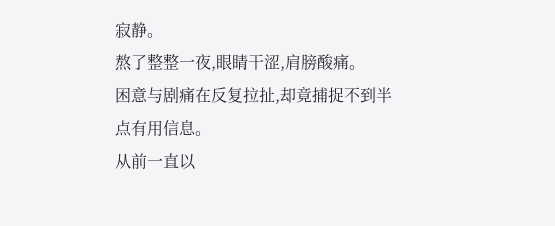寂静。
熬了整整一夜,眼睛干涩,肩膀酸痛。
困意与剧痛在反复拉扯,却竟捕捉不到半点有用信息。
从前一直以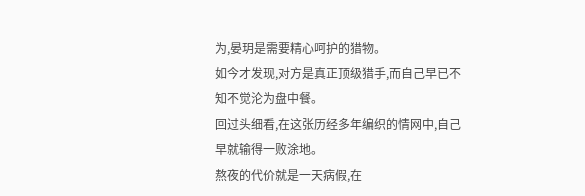为,晏玥是需要精心呵护的猎物。
如今才发现,对方是真正顶级猎手,而自己早已不知不觉沦为盘中餐。
回过头细看,在这张历经多年编织的情网中,自己早就输得一败涂地。
熬夜的代价就是一天病假,在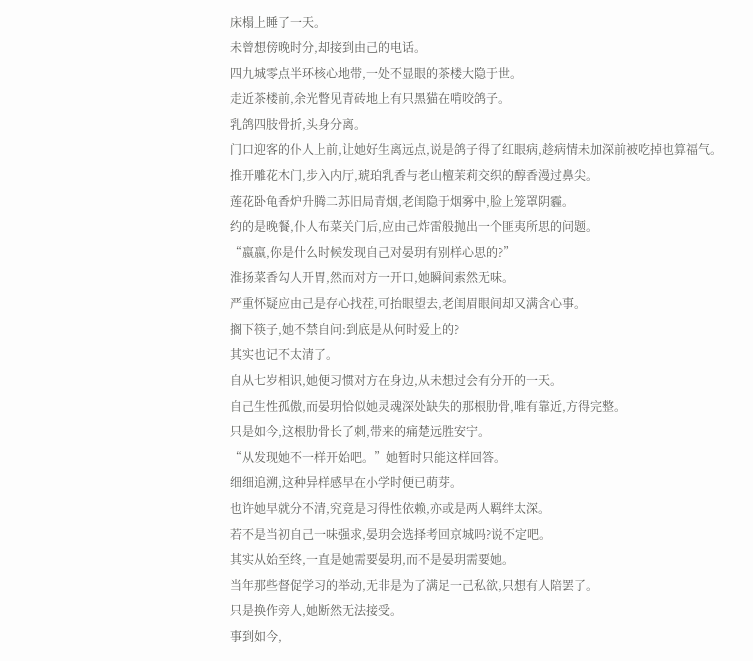床榻上睡了一天。
未曾想傍晚时分,却接到由己的电话。
四九城零点半环核心地带,一处不显眼的茶楼大隐于世。
走近茶楼前,余光瞥见青砖地上有只黑猫在啃咬鸽子。
乳鸽四肢骨折,头身分离。
门口迎客的仆人上前,让她好生离远点,说是鸽子得了红眼病,趁病情未加深前被吃掉也算福气。
推开雕花木门,步入内厅,琥珀乳香与老山檀茉莉交织的醇香漫过鼻尖。
莲花卧龟香炉升腾二苏旧局青烟,老闺隐于烟雾中,脸上笼罩阴霾。
约的是晚餐,仆人布菜关门后,应由己炸雷般抛出一个匪夷所思的问题。
“嬴嬴,你是什么时候发现自己对晏玥有别样心思的?”
淮扬菜香勾人开胃,然而对方一开口,她瞬间索然无味。
严重怀疑应由己是存心找茬,可抬眼望去,老闺眉眼间却又满含心事。
搁下筷子,她不禁自问:到底是从何时爱上的?
其实也记不太清了。
自从七岁相识,她便习惯对方在身边,从未想过会有分开的一天。
自己生性孤傲,而晏玥恰似她灵魂深处缺失的那根肋骨,唯有靠近,方得完整。
只是如今,这根肋骨长了刺,带来的痛楚远胜安宁。
“从发现她不一样开始吧。”她暂时只能这样回答。
细细追溯,这种异样感早在小学时便已萌芽。
也许她早就分不清,究竟是习得性依赖,亦或是两人羁绊太深。
若不是当初自己一味强求,晏玥会选择考回京城吗?说不定吧。
其实从始至终,一直是她需要晏玥,而不是晏玥需要她。
当年那些督促学习的举动,无非是为了满足一己私欲,只想有人陪罢了。
只是换作旁人,她断然无法接受。
事到如今,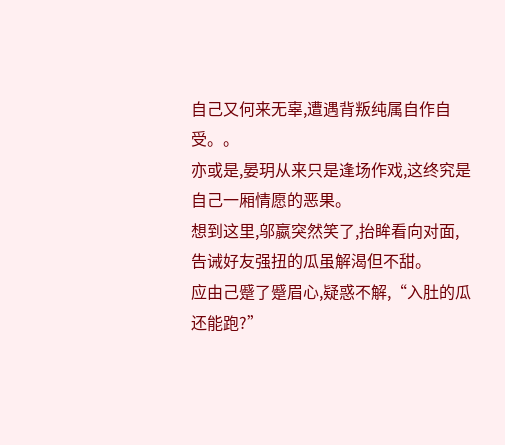自己又何来无辜,遭遇背叛纯属自作自受。。
亦或是,晏玥从来只是逢场作戏,这终究是自己一厢情愿的恶果。
想到这里,邬嬴突然笑了,抬眸看向对面,告诫好友强扭的瓜虽解渴但不甜。
应由己蹙了蹙眉心,疑惑不解,“入肚的瓜还能跑?”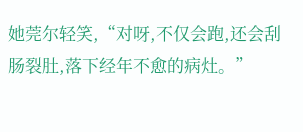她莞尔轻笑,“对呀,不仅会跑,还会刮肠裂肚,落下经年不愈的病灶。”